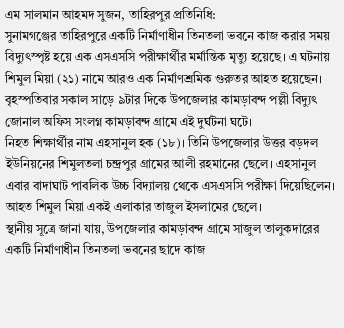এম সালমান আহমদ সুজন, তাহিরপুর প্রতিনিধি:
সুনামগঞ্জের তাহিরপুরে একটি নির্মাণাধীন তিনতলা ভবনে কাজ করার সময় বিদ্যুৎস্পৃষ্ট হয়ে এক এসএসসি পরীক্ষার্থীর মর্মান্তিক মৃত্যু হয়েছে। এ ঘটনায় শিমুল মিয়া (২১) নামে আরও এক নির্মাণশ্রমিক গুরুতর আহত হয়েছেন।
বৃহস্পতিবার সকাল সাড়ে ৯টার দিকে উপজেলার কামড়াবন্দ পল্লী বিদ্যুৎ জোনাল অফিস সংলগ্ন কামড়াবন্দ গ্রামে এই দুর্ঘটনা ঘটে।
নিহত শিক্ষার্থীর নাম এহসানুল হক (১৮)। তিনি উপজেলার উত্তর বড়দল ইউনিয়নের শিমুলতলা চন্দ্রপুর গ্রামের আলী রহমানের ছেলে। এহসানুল এবার বাদাঘাট পাবলিক উচ্চ বিদ্যালয় থেকে এসএসসি পরীক্ষা দিয়েছিলেন। আহত শিমুল মিয়া একই এলাকার তাজুল ইসলামের ছেলে।
স্থানীয় সূত্রে জানা যায়, উপজেলার কামড়াবন্দ গ্রামে সাজুল তালুকদারের একটি নির্মাণাধীন তিনতলা ভবনের ছাদে কাজ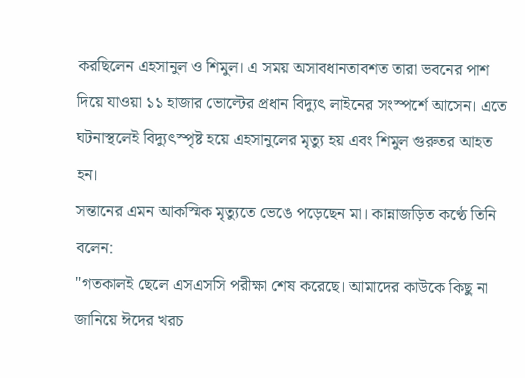করছিলেন এহসানুল ও শিমুল। এ সময় অসাবধানতাবশত তারা ভবনের পাশ দিয়ে যাওয়া ১১ হাজার ভোল্টের প্রধান বিদ্যুৎ লাইনের সংস্পর্শে আসেন। এতে ঘটনাস্থলেই বিদ্যুৎস্পৃষ্ট হয়ে এহসানুলের মৃত্যু হয় এবং শিমুল গুরুতর আহত হন।
সন্তানের এমন আকস্মিক মৃত্যুতে ভেঙে পড়েছেন মা। কান্নাজড়িত কণ্ঠে তিনি বলেন:
"গতকালই ছেলে এসএসসি পরীক্ষা শেষ করেছে। আমাদের কাউকে কিছু না জানিয়ে ঈদের খরচ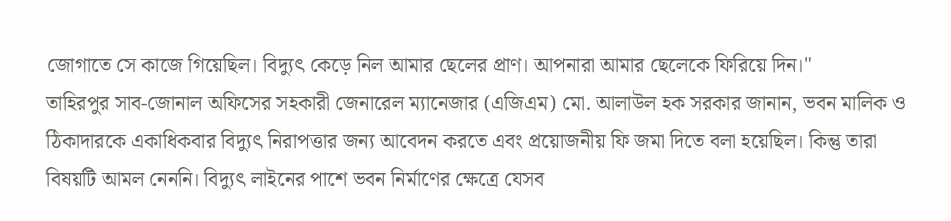জোগাতে সে কাজে গিয়েছিল। বিদ্যুৎ কেড়ে নিল আমার ছেলের প্রাণ। আপনারা আমার ছেলেকে ফিরিয়ে দিন।"
তাহিরপুর সাব-জোনাল অফিসের সহকারী জেনারেল ম্যানেজার (এজিএম) মো. আলাউল হক সরকার জানান, ভবন মালিক ও ঠিকাদারকে একাধিকবার বিদ্যুৎ নিরাপত্তার জন্য আবেদন করতে এবং প্রয়োজনীয় ফি জমা দিতে বলা হয়েছিল। কিন্তু তারা বিষয়টি আমল নেননি। বিদ্যুৎ লাইনের পাশে ভবন নির্মাণের ক্ষেত্রে যেসব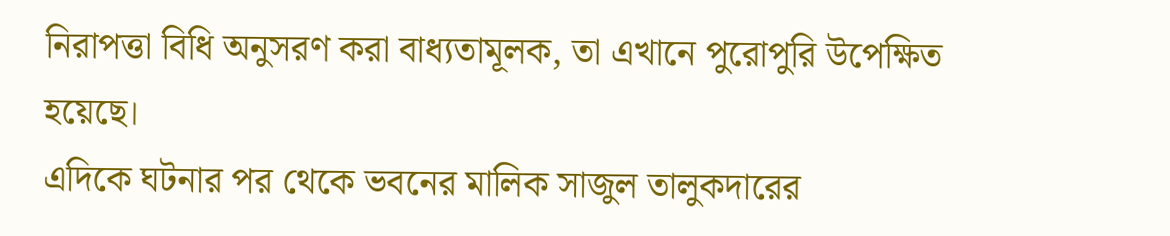নিরাপত্তা বিধি অনুসরণ করা বাধ্যতামূলক, তা এখানে পুরোপুরি উপেক্ষিত হয়েছে।
এদিকে ঘটনার পর থেকে ভবনের মালিক সাজুল তালুকদারের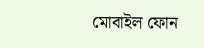মোবাইল ফোন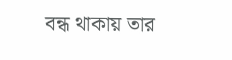বন্ধ থাকায় তার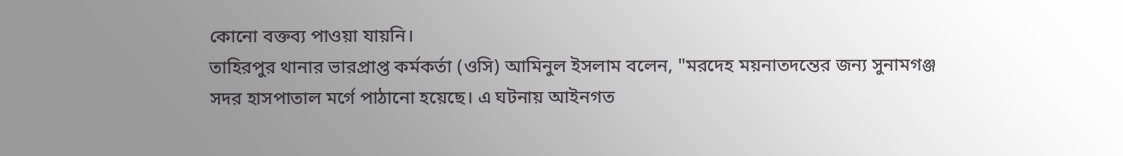কোনো বক্তব্য পাওয়া যায়নি।
তাহিরপুর থানার ভারপ্রাপ্ত কর্মকর্তা (ওসি) আমিনুল ইসলাম বলেন, "মরদেহ ময়নাতদন্তের জন্য সুনামগঞ্জ সদর হাসপাতাল মর্গে পাঠানো হয়েছে। এ ঘটনায় আইনগত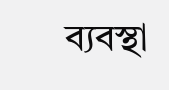ব্যবস্থা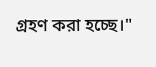গ্রহণ করা হচ্ছে।"